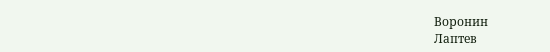Воронин
Лаптев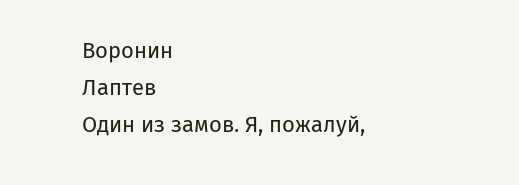Воронин
Лаптев
Один из замов. Я, пожалуй,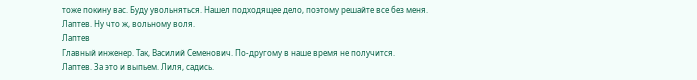тоже покину вас. Буду увольняться. Нашел подходящее дело, поэтому решайте все без меня.
Лаптев. Ну что ж, вольному воля.
Лаптев
Главный инженер. Так, Василий Семенович. По-другому в наше время не получится.
Лаптев. За это и выпьем. Лиля, садись.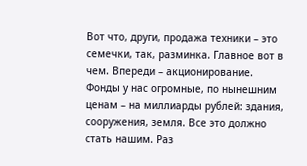Вот что, други, продажа техники – это семечки, так, разминка. Главное вот в чем. Впереди – акционирование. Фонды у нас огромные, по нынешним ценам – на миллиарды рублей: здания, сооружения, земля. Все это должно стать нашим. Раз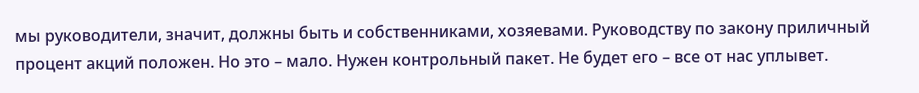мы руководители, значит, должны быть и собственниками, хозяевами. Руководству по закону приличный процент акций положен. Но это – мало. Нужен контрольный пакет. Не будет его – все от нас уплывет.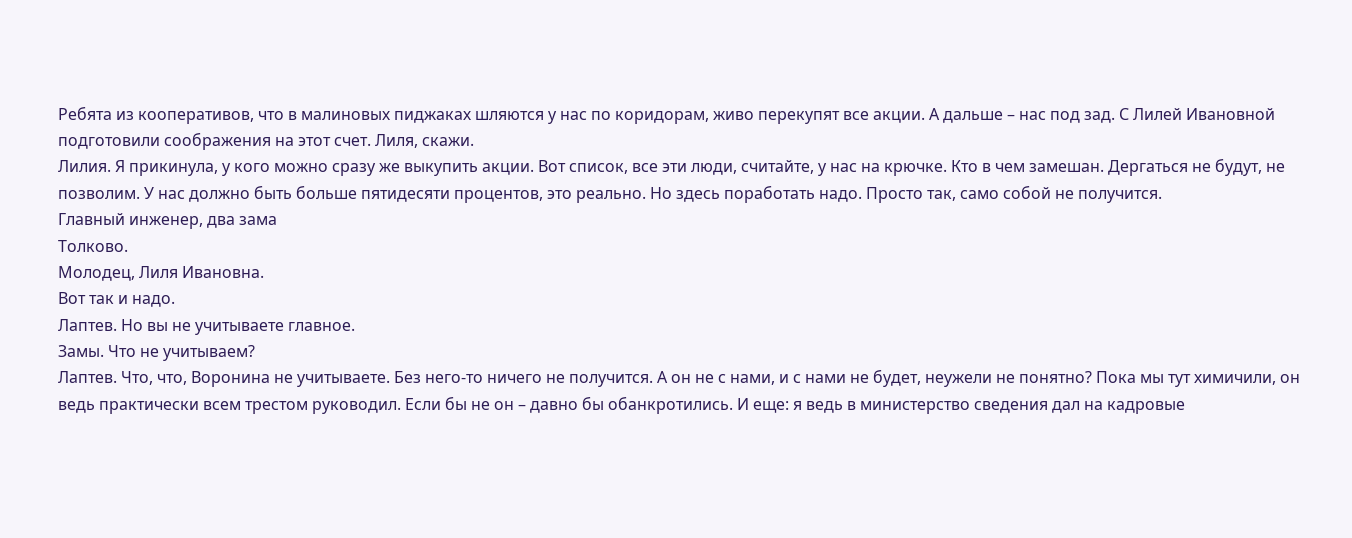Ребята из кооперативов, что в малиновых пиджаках шляются у нас по коридорам, живо перекупят все акции. А дальше – нас под зад. С Лилей Ивановной подготовили соображения на этот счет. Лиля, скажи.
Лилия. Я прикинула, у кого можно сразу же выкупить акции. Вот список, все эти люди, считайте, у нас на крючке. Кто в чем замешан. Дергаться не будут, не позволим. У нас должно быть больше пятидесяти процентов, это реально. Но здесь поработать надо. Просто так, само собой не получится.
Главный инженер, два зама
Толково.
Молодец, Лиля Ивановна.
Вот так и надо.
Лаптев. Но вы не учитываете главное.
Замы. Что не учитываем?
Лаптев. Что, что, Воронина не учитываете. Без него-то ничего не получится. А он не с нами, и с нами не будет, неужели не понятно? Пока мы тут химичили, он ведь практически всем трестом руководил. Если бы не он – давно бы обанкротились. И еще: я ведь в министерство сведения дал на кадровые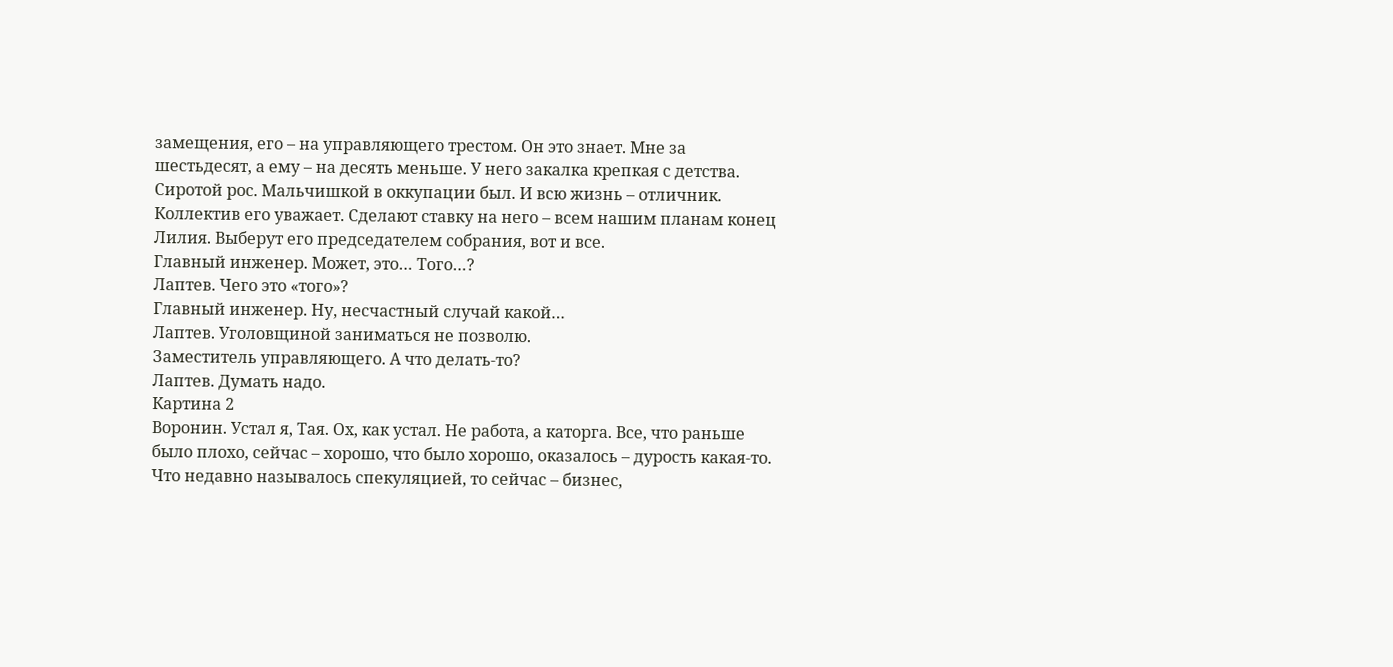замещения, его – на управляющего трестом. Он это знает. Мне за шестьдесят, а ему – на десять меньше. У него закалка крепкая с детства. Сиротой рос. Мальчишкой в оккупации был. И всю жизнь – отличник. Коллектив его уважает. Сделают ставку на него – всем нашим планам конец
Лилия. Выберут его председателем собрания, вот и все.
Главный инженер. Может, это… Того…?
Лаптев. Чего это «того»?
Главный инженер. Ну, несчастный случай какой…
Лаптев. Уголовщиной заниматься не позволю.
Заместитель управляющего. А что делать-то?
Лаптев. Думать надо.
Картина 2
Воронин. Устал я, Тая. Ох, как устал. Не работа, а каторга. Все, что раньше было плохо, сейчас – хорошо, что было хорошо, оказалось – дурость какая-то. Что недавно называлось спекуляцией, то сейчас – бизнес,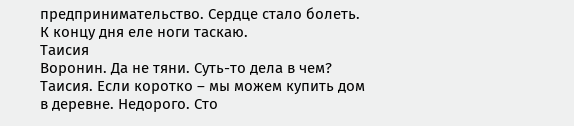предпринимательство. Сердце стало болеть. К концу дня еле ноги таскаю.
Таисия
Воронин. Да не тяни. Суть-то дела в чем?
Таисия. Если коротко – мы можем купить дом в деревне. Недорого. Сто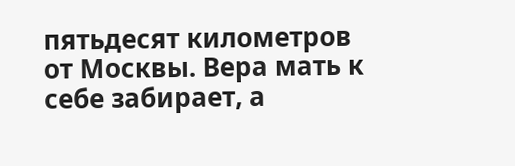пятьдесят километров от Москвы. Вера мать к себе забирает, а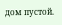дом пустой.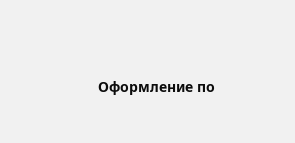Оформление по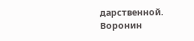дарственной.
Воронин